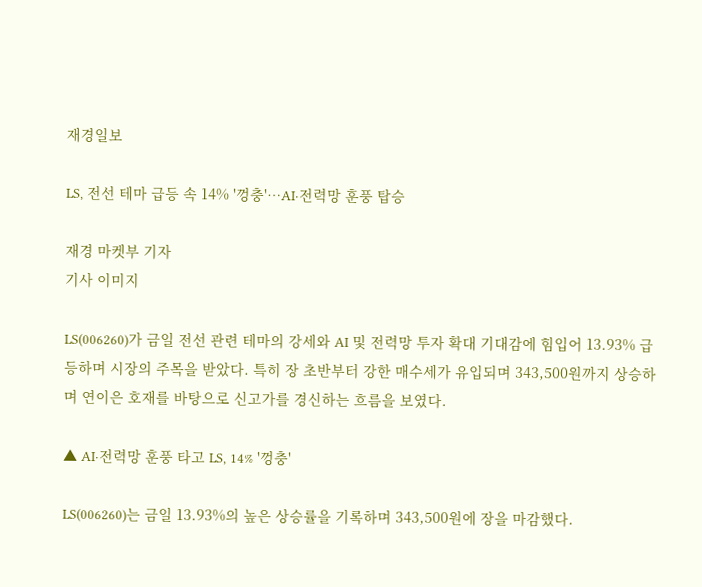재경일보

LS, 전선 테마 급등 속 14% '껑충'…AI·전력망 훈풍 탑승

재경 마켓부 기자
기사 이미지

LS(006260)가 금일 전선 관련 테마의 강세와 AI 및 전력망 투자 확대 기대감에 힘입어 13.93% 급등하며 시장의 주목을 받았다. 특히 장 초반부터 강한 매수세가 유입되며 343,500원까지 상승하며 연이은 호재를 바탕으로 신고가를 경신하는 흐름을 보였다.

▲ AI·전력망 훈풍 타고 LS, 14% '껑충'

LS(006260)는 금일 13.93%의 높은 상승률을 기록하며 343,500원에 장을 마감했다.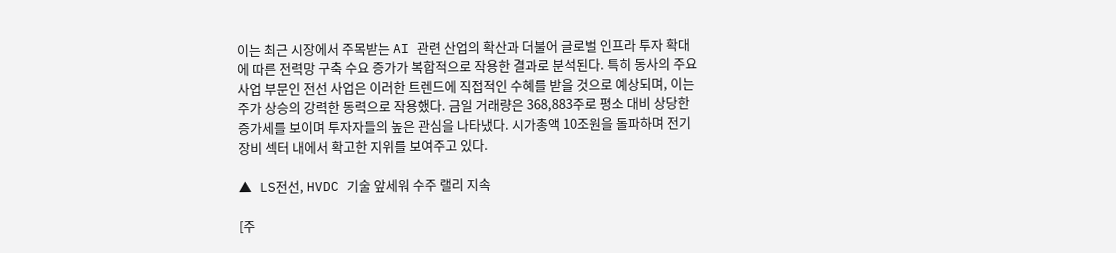이는 최근 시장에서 주목받는 AI 관련 산업의 확산과 더불어 글로벌 인프라 투자 확대에 따른 전력망 구축 수요 증가가 복합적으로 작용한 결과로 분석된다. 특히 동사의 주요 사업 부문인 전선 사업은 이러한 트렌드에 직접적인 수혜를 받을 것으로 예상되며, 이는 주가 상승의 강력한 동력으로 작용했다. 금일 거래량은 368,883주로 평소 대비 상당한 증가세를 보이며 투자자들의 높은 관심을 나타냈다. 시가총액 10조원을 돌파하며 전기장비 섹터 내에서 확고한 지위를 보여주고 있다.

▲ LS전선, HVDC 기술 앞세워 수주 랠리 지속

[주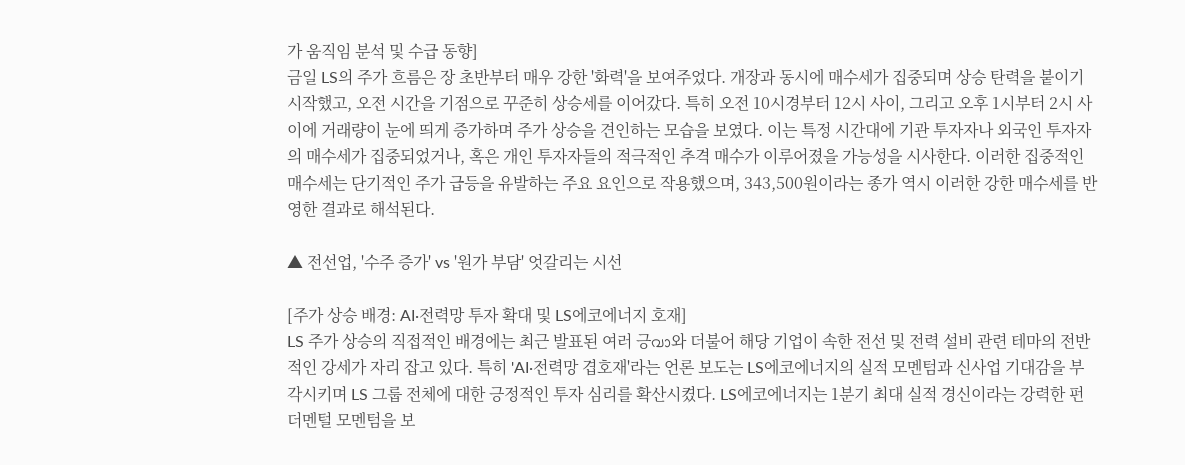가 움직임 분석 및 수급 동향]
금일 LS의 주가 흐름은 장 초반부터 매우 강한 '화력'을 보여주었다. 개장과 동시에 매수세가 집중되며 상승 탄력을 붙이기 시작했고, 오전 시간을 기점으로 꾸준히 상승세를 이어갔다. 특히 오전 10시경부터 12시 사이, 그리고 오후 1시부터 2시 사이에 거래량이 눈에 띄게 증가하며 주가 상승을 견인하는 모습을 보였다. 이는 특정 시간대에 기관 투자자나 외국인 투자자의 매수세가 집중되었거나, 혹은 개인 투자자들의 적극적인 추격 매수가 이루어졌을 가능성을 시사한다. 이러한 집중적인 매수세는 단기적인 주가 급등을 유발하는 주요 요인으로 작용했으며, 343,500원이라는 종가 역시 이러한 강한 매수세를 반영한 결과로 해석된다.

▲ 전선업, '수주 증가' vs '원가 부담' 엇갈리는 시선

[주가 상승 배경: AI·전력망 투자 확대 및 LS에코에너지 호재]
LS 주가 상승의 직접적인 배경에는 최근 발표된 여러 긍വാ와 더불어 해당 기업이 속한 전선 및 전력 설비 관련 테마의 전반적인 강세가 자리 잡고 있다. 특히 'AI·전력망 겹호재'라는 언론 보도는 LS에코에너지의 실적 모멘텀과 신사업 기대감을 부각시키며 LS 그룹 전체에 대한 긍정적인 투자 심리를 확산시켰다. LS에코에너지는 1분기 최대 실적 경신이라는 강력한 펀더멘털 모멘텀을 보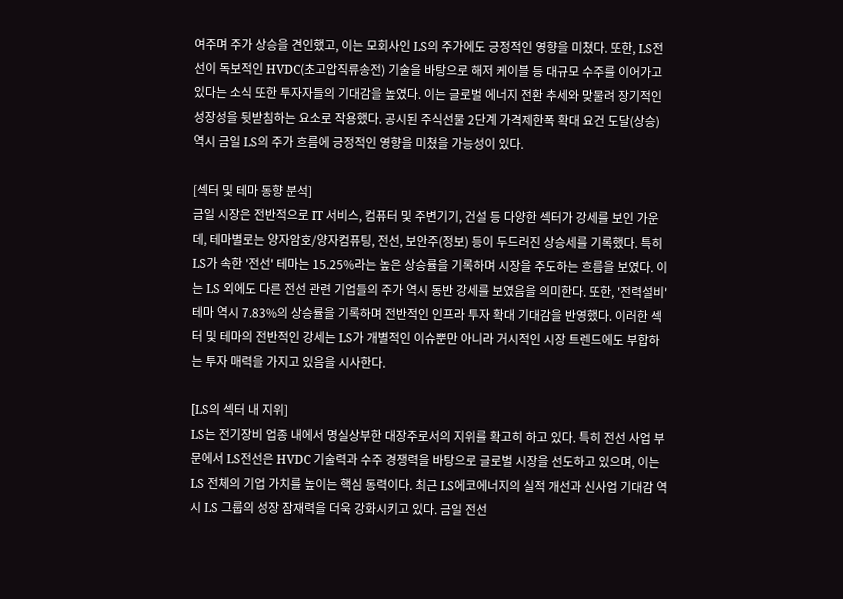여주며 주가 상승을 견인했고, 이는 모회사인 LS의 주가에도 긍정적인 영향을 미쳤다. 또한, LS전선이 독보적인 HVDC(초고압직류송전) 기술을 바탕으로 해저 케이블 등 대규모 수주를 이어가고 있다는 소식 또한 투자자들의 기대감을 높였다. 이는 글로벌 에너지 전환 추세와 맞물려 장기적인 성장성을 뒷받침하는 요소로 작용했다. 공시된 주식선물 2단계 가격제한폭 확대 요건 도달(상승) 역시 금일 LS의 주가 흐름에 긍정적인 영향을 미쳤을 가능성이 있다.

[섹터 및 테마 동향 분석]
금일 시장은 전반적으로 IT 서비스, 컴퓨터 및 주변기기, 건설 등 다양한 섹터가 강세를 보인 가운데, 테마별로는 양자암호/양자컴퓨팅, 전선, 보안주(정보) 등이 두드러진 상승세를 기록했다. 특히 LS가 속한 '전선' 테마는 15.25%라는 높은 상승률을 기록하며 시장을 주도하는 흐름을 보였다. 이는 LS 외에도 다른 전선 관련 기업들의 주가 역시 동반 강세를 보였음을 의미한다. 또한, '전력설비' 테마 역시 7.83%의 상승률을 기록하며 전반적인 인프라 투자 확대 기대감을 반영했다. 이러한 섹터 및 테마의 전반적인 강세는 LS가 개별적인 이슈뿐만 아니라 거시적인 시장 트렌드에도 부합하는 투자 매력을 가지고 있음을 시사한다.

[LS의 섹터 내 지위]
LS는 전기장비 업종 내에서 명실상부한 대장주로서의 지위를 확고히 하고 있다. 특히 전선 사업 부문에서 LS전선은 HVDC 기술력과 수주 경쟁력을 바탕으로 글로벌 시장을 선도하고 있으며, 이는 LS 전체의 기업 가치를 높이는 핵심 동력이다. 최근 LS에코에너지의 실적 개선과 신사업 기대감 역시 LS 그룹의 성장 잠재력을 더욱 강화시키고 있다. 금일 전선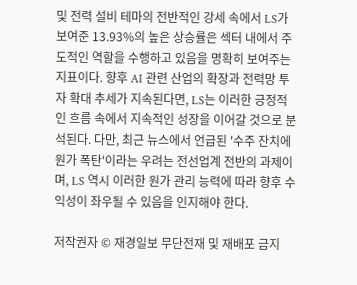및 전력 설비 테마의 전반적인 강세 속에서 LS가 보여준 13.93%의 높은 상승률은 섹터 내에서 주도적인 역할을 수행하고 있음을 명확히 보여주는 지표이다. 향후 AI 관련 산업의 확장과 전력망 투자 확대 추세가 지속된다면, LS는 이러한 긍정적인 흐름 속에서 지속적인 성장을 이어갈 것으로 분석된다. 다만, 최근 뉴스에서 언급된 '수주 잔치에 원가 폭탄'이라는 우려는 전선업계 전반의 과제이며, LS 역시 이러한 원가 관리 능력에 따라 향후 수익성이 좌우될 수 있음을 인지해야 한다.

저작권자 © 재경일보 무단전재 및 재배포 금지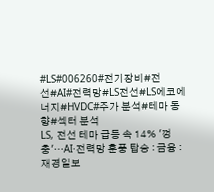#LS#006260#전기장비#전선#AI#전력망#LS전선#LS에코에너지#HVDC#주가 분석#테마 동향#섹터 분석
LS, 전선 테마 급등 속 14% '껑충'…AI·전력망 훈풍 탑승 : 금융 : 재경일보